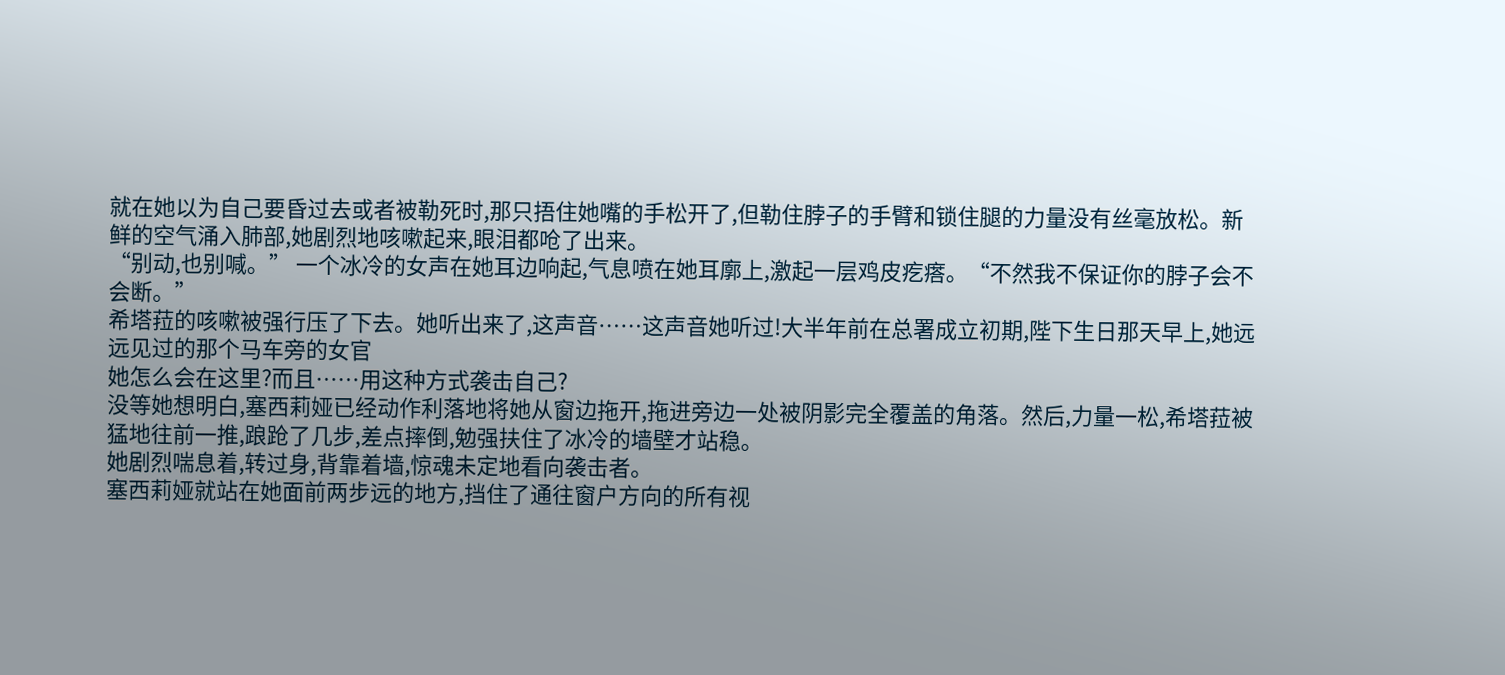就在她以为自己要昏过去或者被勒死时,那只捂住她嘴的手松开了,但勒住脖子的手臂和锁住腿的力量没有丝毫放松。新鲜的空气涌入肺部,她剧烈地咳嗽起来,眼泪都呛了出来。
“别动,也别喊。” 一个冰冷的女声在她耳边响起,气息喷在她耳廓上,激起一层鸡皮疙瘩。“不然我不保证你的脖子会不会断。”
希塔菈的咳嗽被强行压了下去。她听出来了,这声音……这声音她听过!大半年前在总署成立初期,陛下生日那天早上,她远远见过的那个马车旁的女官
她怎么会在这里?而且……用这种方式袭击自己?
没等她想明白,塞西莉娅已经动作利落地将她从窗边拖开,拖进旁边一处被阴影完全覆盖的角落。然后,力量一松,希塔菈被猛地往前一推,踉跄了几步,差点摔倒,勉强扶住了冰冷的墙壁才站稳。
她剧烈喘息着,转过身,背靠着墙,惊魂未定地看向袭击者。
塞西莉娅就站在她面前两步远的地方,挡住了通往窗户方向的所有视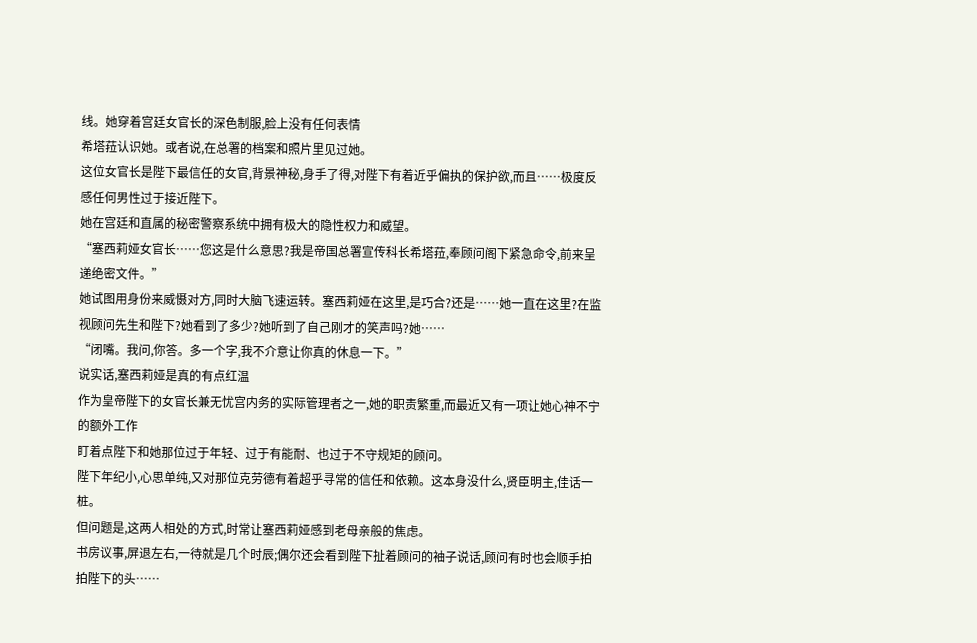线。她穿着宫廷女官长的深色制服,脸上没有任何表情
希塔菈认识她。或者说,在总署的档案和照片里见过她。
这位女官长是陛下最信任的女官,背景神秘,身手了得,对陛下有着近乎偏执的保护欲,而且……极度反感任何男性过于接近陛下。
她在宫廷和直属的秘密警察系统中拥有极大的隐性权力和威望。
“塞西莉娅女官长……您这是什么意思?我是帝国总署宣传科长希塔菈,奉顾问阁下紧急命令,前来呈递绝密文件。”
她试图用身份来威慑对方,同时大脑飞速运转。塞西莉娅在这里,是巧合?还是……她一直在这里?在监视顾问先生和陛下?她看到了多少?她听到了自己刚才的笑声吗?她……
“闭嘴。我问,你答。多一个字,我不介意让你真的休息一下。”
说实话,塞西莉娅是真的有点红温
作为皇帝陛下的女官长兼无忧宫内务的实际管理者之一,她的职责繁重,而最近又有一项让她心神不宁的额外工作
盯着点陛下和她那位过于年轻、过于有能耐、也过于不守规矩的顾问。
陛下年纪小,心思单纯,又对那位克劳德有着超乎寻常的信任和依赖。这本身没什么,贤臣明主,佳话一桩。
但问题是,这两人相处的方式,时常让塞西莉娅感到老母亲般的焦虑。
书房议事,屏退左右,一待就是几个时辰;偶尔还会看到陛下扯着顾问的袖子说话,顾问有时也会顺手拍拍陛下的头……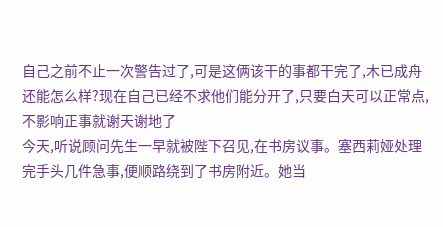自己之前不止一次警告过了,可是这俩该干的事都干完了,木已成舟还能怎么样?现在自己已经不求他们能分开了,只要白天可以正常点,不影响正事就谢天谢地了
今天,听说顾问先生一早就被陛下召见,在书房议事。塞西莉娅处理完手头几件急事,便顺路绕到了书房附近。她当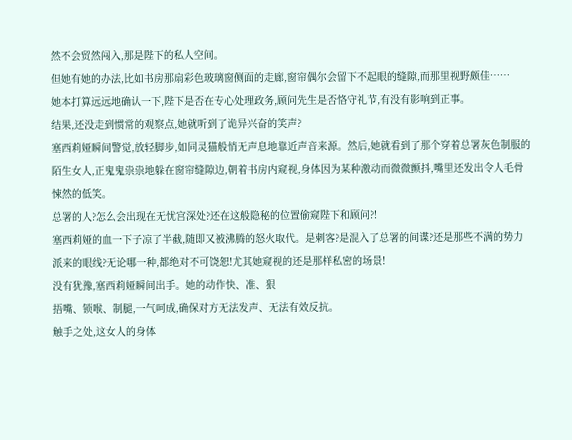然不会贸然闯入,那是陛下的私人空间。
但她有她的办法,比如书房那扇彩色玻璃窗侧面的走廊,窗帘偶尔会留下不起眼的缝隙,而那里视野颇佳……
她本打算远远地确认一下,陛下是否在专心处理政务,顾问先生是否恪守礼节,有没有影响到正事。
结果,还没走到惯常的观察点,她就听到了诡异兴奋的笑声?
塞西莉娅瞬间警觉,放轻脚步,如同灵猫般悄无声息地靠近声音来源。然后,她就看到了那个穿着总署灰色制服的陌生女人,正鬼鬼祟祟地躲在窗帘缝隙边,朝着书房内窥视,身体因为某种激动而微微颤抖,嘴里还发出令人毛骨悚然的低笑。
总署的人?怎么会出现在无忧宫深处?还在这般隐秘的位置偷窥陛下和顾问?!
塞西莉娅的血一下子凉了半截,随即又被沸腾的怒火取代。是刺客?是混入了总署的间谍?还是那些不满的势力派来的眼线?无论哪一种,都绝对不可饶恕!尤其她窥视的还是那样私密的场景!
没有犹豫,塞西莉娅瞬间出手。她的动作快、准、狠
捂嘴、锁喉、制腿,一气呵成,确保对方无法发声、无法有效反抗。
触手之处,这女人的身体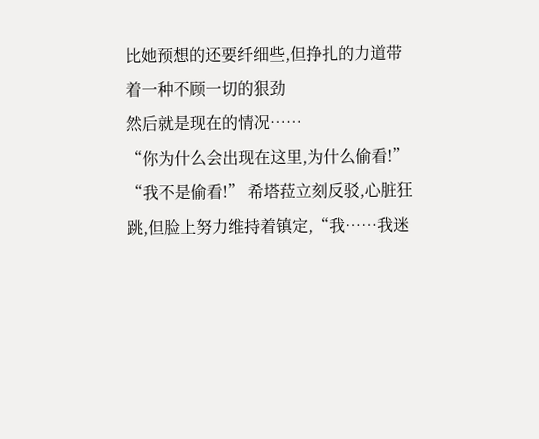比她预想的还要纤细些,但挣扎的力道带着一种不顾一切的狠劲
然后就是现在的情况……
“你为什么会出现在这里,为什么偷看!”
“我不是偷看!” 希塔菈立刻反驳,心脏狂跳,但脸上努力维持着镇定,“我……我迷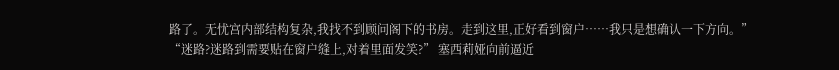路了。无忧宫内部结构复杂,我找不到顾问阁下的书房。走到这里,正好看到窗户……我只是想确认一下方向。”
“迷路?迷路到需要贴在窗户缝上,对着里面发笑?” 塞西莉娅向前逼近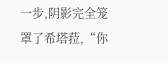一步,阴影完全笼罩了希塔菈,“你